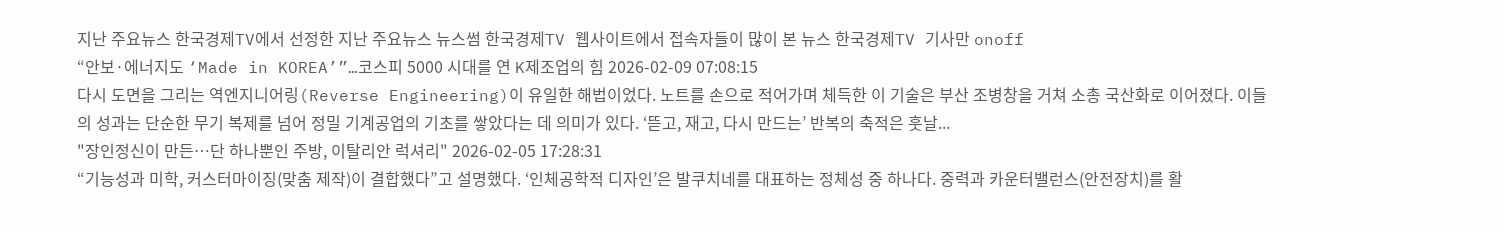지난 주요뉴스 한국경제TV에서 선정한 지난 주요뉴스 뉴스썸 한국경제TV 웹사이트에서 접속자들이 많이 본 뉴스 한국경제TV 기사만 onoff
“안보·에너지도 ‘Made in KOREA’”…코스피 5000 시대를 연 K제조업의 힘 2026-02-09 07:08:15
다시 도면을 그리는 역엔지니어링(Reverse Engineering)이 유일한 해법이었다. 노트를 손으로 적어가며 체득한 이 기술은 부산 조병창을 거쳐 소총 국산화로 이어졌다. 이들의 성과는 단순한 무기 복제를 넘어 정밀 기계공업의 기초를 쌓았다는 데 의미가 있다. ‘뜯고, 재고, 다시 만드는’ 반복의 축적은 훗날...
"장인정신이 만든…단 하나뿐인 주방, 이탈리안 럭셔리" 2026-02-05 17:28:31
“기능성과 미학, 커스터마이징(맞춤 제작)이 결합했다”고 설명했다. ‘인체공학적 디자인’은 발쿠치네를 대표하는 정체성 중 하나다. 중력과 카운터밸런스(안전장치)를 활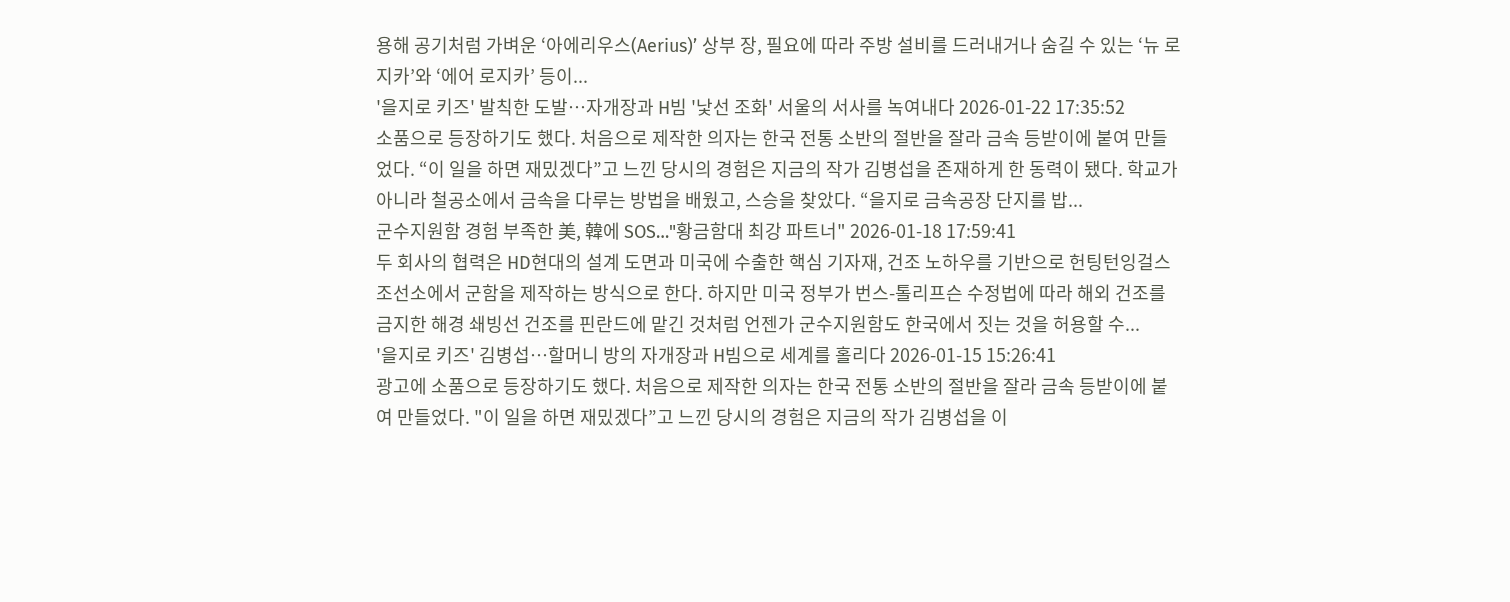용해 공기처럼 가벼운 ‘아에리우스(Aerius)’ 상부 장, 필요에 따라 주방 설비를 드러내거나 숨길 수 있는 ‘뉴 로지카’와 ‘에어 로지카’ 등이...
'을지로 키즈' 발칙한 도발…자개장과 H빔 '낯선 조화' 서울의 서사를 녹여내다 2026-01-22 17:35:52
소품으로 등장하기도 했다. 처음으로 제작한 의자는 한국 전통 소반의 절반을 잘라 금속 등받이에 붙여 만들었다. “이 일을 하면 재밌겠다”고 느낀 당시의 경험은 지금의 작가 김병섭을 존재하게 한 동력이 됐다. 학교가 아니라 철공소에서 금속을 다루는 방법을 배웠고, 스승을 찾았다. “을지로 금속공장 단지를 밥...
군수지원함 경험 부족한 美, 韓에 SOS…"황금함대 최강 파트너" 2026-01-18 17:59:41
두 회사의 협력은 HD현대의 설계 도면과 미국에 수출한 핵심 기자재, 건조 노하우를 기반으로 헌팅턴잉걸스 조선소에서 군함을 제작하는 방식으로 한다. 하지만 미국 정부가 번스-톨리프슨 수정법에 따라 해외 건조를 금지한 해경 쇄빙선 건조를 핀란드에 맡긴 것처럼 언젠가 군수지원함도 한국에서 짓는 것을 허용할 수...
'을지로 키즈' 김병섭…할머니 방의 자개장과 H빔으로 세계를 홀리다 2026-01-15 15:26:41
광고에 소품으로 등장하기도 했다. 처음으로 제작한 의자는 한국 전통 소반의 절반을 잘라 금속 등받이에 붙여 만들었다. "이 일을 하면 재밌겠다”고 느낀 당시의 경험은 지금의 작가 김병섭을 이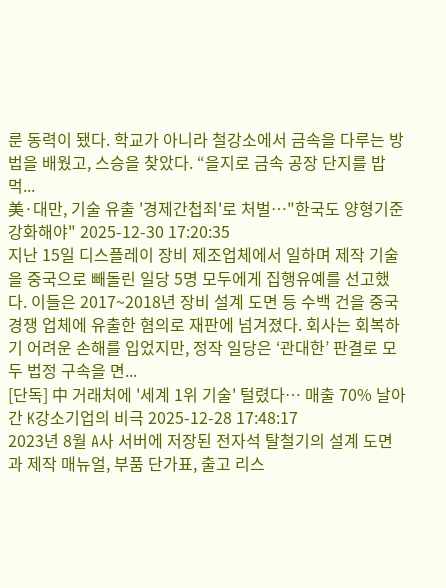룬 동력이 됐다. 학교가 아니라 철강소에서 금속을 다루는 방법을 배웠고, 스승을 찾았다. “을지로 금속 공장 단지를 밥 먹...
美·대만, 기술 유출 '경제간첩죄'로 처벌…"한국도 양형기준 강화해야" 2025-12-30 17:20:35
지난 15일 디스플레이 장비 제조업체에서 일하며 제작 기술을 중국으로 빼돌린 일당 5명 모두에게 집행유예를 선고했다. 이들은 2017~2018년 장비 설계 도면 등 수백 건을 중국 경쟁 업체에 유출한 혐의로 재판에 넘겨졌다. 회사는 회복하기 어려운 손해를 입었지만, 정작 일당은 ‘관대한’ 판결로 모두 법정 구속을 면...
[단독] 中 거래처에 '세계 1위 기술' 털렸다… 매출 70% 날아간 K강소기업의 비극 2025-12-28 17:48:17
2023년 8월 A사 서버에 저장된 전자석 탈철기의 설계 도면과 제작 매뉴얼, 부품 단가표, 출고 리스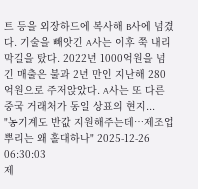트 등을 외장하드에 복사해 B사에 넘겼다. 기술을 빼앗긴 A사는 이후 쭉 내리막길을 탔다. 2022년 1000억원을 넘긴 매출은 불과 2년 만인 지난해 280억원으로 주저앉았다. A사는 또 다른 중국 거래처가 동일 상표의 현지...
"농기계도 반값 지원해주는데…제조업 뿌리는 왜 홀대하나" 2025-12-26 06:30:03
제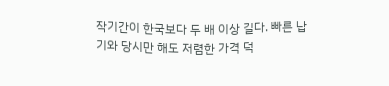작기간이 한국보다 두 배 이상 길다. 빠른 납기와 당시만 해도 저렴한 가격 덕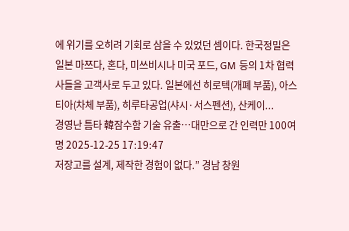에 위기를 오히려 기회로 삼을 수 있었던 셈이다. 한국정밀은 일본 마쯔다, 혼다, 미쓰비시나 미국 포드, GM 등의 1차 협력사들을 고객사로 두고 있다. 일본에선 히로텍(개폐 부품), 아스티아(차체 부품), 히루타공업(샤시·서스펜션), 산케이...
경영난 틈타 韓잠수함 기술 유출…대만으로 간 인력만 100여명 2025-12-25 17:19:47
저장고를 설계, 제작한 경험이 없다.” 경남 창원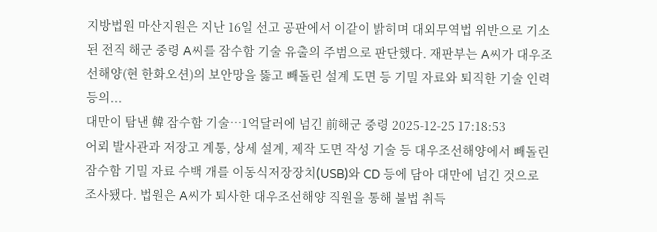지방법원 마산지원은 지난 16일 선고 공판에서 이같이 밝히며 대외무역법 위반으로 기소된 전직 해군 중령 A씨를 잠수함 기술 유출의 주범으로 판단했다. 재판부는 A씨가 대우조선해양(현 한화오션)의 보안망을 뚫고 빼돌린 설계 도면 등 기밀 자료와 퇴직한 기술 인력 등의...
대만이 탐낸 韓 잠수함 기술…1억달러에 넘긴 前해군 중령 2025-12-25 17:18:53
어뢰 발사관과 저장고 계통, 상세 설계, 제작 도면 작성 기술 등 대우조선해양에서 빼돌린 잠수함 기밀 자료 수백 개를 이동식저장장치(USB)와 CD 등에 담아 대만에 넘긴 것으로 조사됐다. 법원은 A씨가 퇴사한 대우조선해양 직원을 통해 불법 취득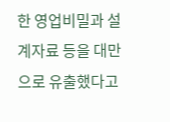한 영업비밀과 설계자료 등을 대만으로 유출했다고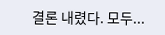결론 내렸다. 모두...